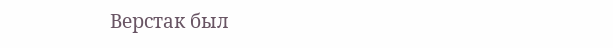Верстак был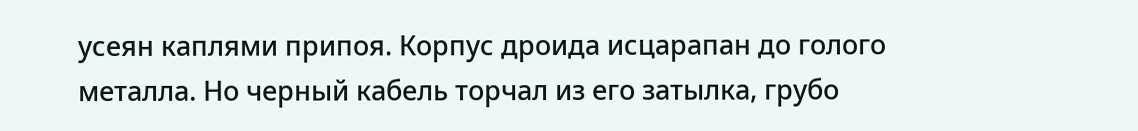усеян каплями припоя. Корпус дроида исцарапан до голого металла. Но черный кабель торчал из его затылка, грубо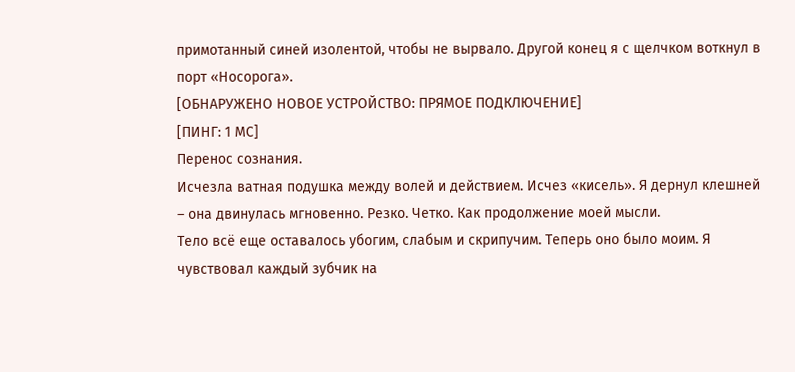примотанный синей изолентой, чтобы не вырвало. Другой конец я с щелчком воткнул в порт «Носорога».
[ОБНАРУЖЕНО НОВОЕ УСТРОЙСТВО: ПРЯМОЕ ПОДКЛЮЧЕНИЕ]
[ПИНГ: 1 МС]
Перенос сознания.
Исчезла ватная подушка между волей и действием. Исчез «кисель». Я дернул клешней – она двинулась мгновенно. Резко. Четко. Как продолжение моей мысли.
Тело всё еще оставалось убогим, слабым и скрипучим. Теперь оно было моим. Я чувствовал каждый зубчик на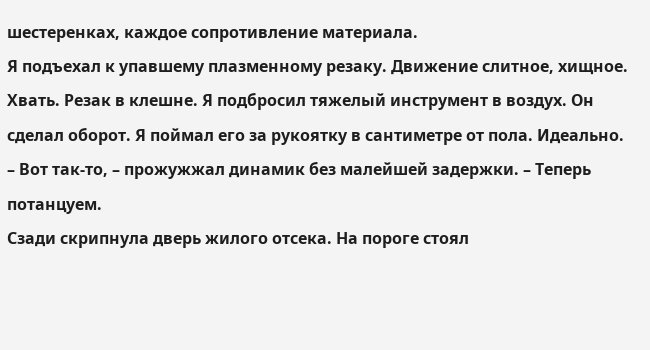шестеренках, каждое сопротивление материала.
Я подъехал к упавшему плазменному резаку. Движение слитное, хищное. Хвать. Резак в клешне. Я подбросил тяжелый инструмент в воздух. Он сделал оборот. Я поймал его за рукоятку в сантиметре от пола. Идеально.
– Вот так-то, – прожужжал динамик без малейшей задержки. – Теперь потанцуем.
Сзади скрипнула дверь жилого отсека. На пороге стоял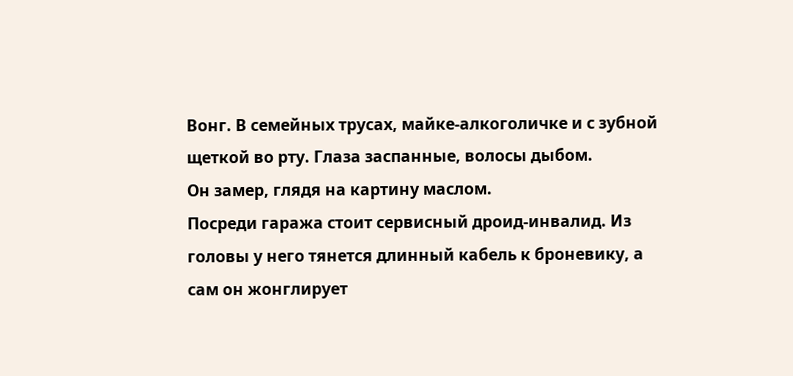Вонг. В семейных трусах, майке-алкоголичке и с зубной щеткой во рту. Глаза заспанные, волосы дыбом.
Он замер, глядя на картину маслом.
Посреди гаража стоит сервисный дроид-инвалид. Из головы у него тянется длинный кабель к броневику, а сам он жонглирует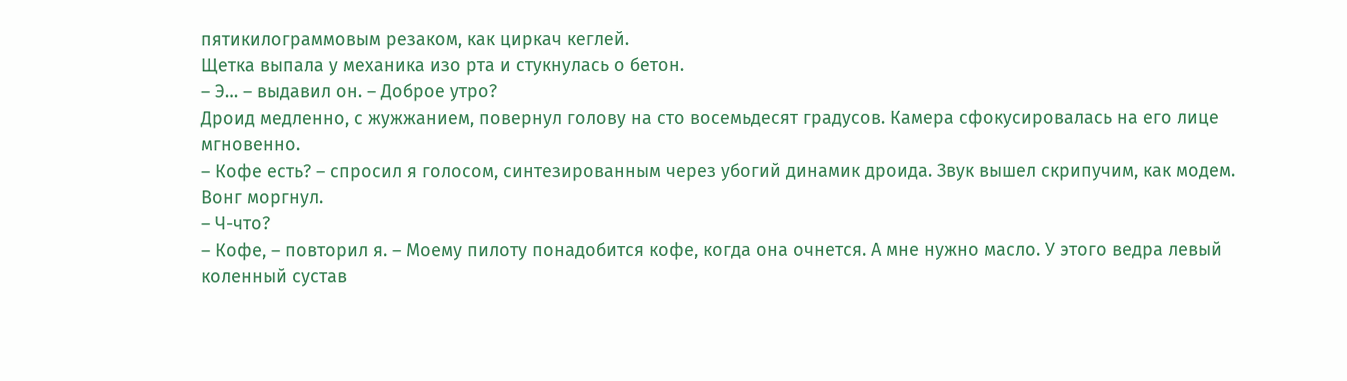пятикилограммовым резаком, как циркач кеглей.
Щетка выпала у механика изо рта и стукнулась о бетон.
– Э… – выдавил он. – Доброе утро?
Дроид медленно, с жужжанием, повернул голову на сто восемьдесят градусов. Камера сфокусировалась на его лице мгновенно.
– Кофе есть? – спросил я голосом, синтезированным через убогий динамик дроида. Звук вышел скрипучим, как модем.
Вонг моргнул.
– Ч-что?
– Кофе, – повторил я. – Моему пилоту понадобится кофе, когда она очнется. А мне нужно масло. У этого ведра левый коленный сустав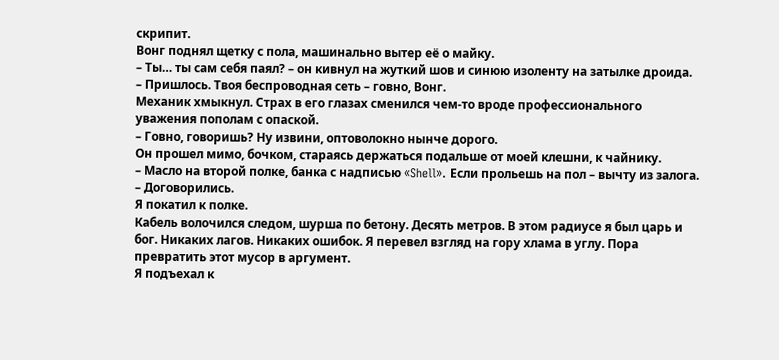скрипит.
Вонг поднял щетку с пола, машинально вытер её о майку.
– Ты… ты сам себя паял? – он кивнул на жуткий шов и синюю изоленту на затылке дроида.
– Пришлось. Твоя беспроводная сеть – говно, Вонг.
Механик хмыкнул. Страх в его глазах сменился чем-то вроде профессионального уважения пополам с опаской.
– Говно, говоришь? Ну извини, оптоволокно нынче дорого.
Он прошел мимо, бочком, стараясь держаться подальше от моей клешни, к чайнику.
– Масло на второй полке, банка с надписью «Shell». Если прольешь на пол – вычту из залога.
– Договорились.
Я покатил к полке.
Кабель волочился следом, шурша по бетону. Десять метров. В этом радиусе я был царь и бог. Никаких лагов. Никаких ошибок. Я перевел взгляд на гору хлама в углу. Пора превратить этот мусор в аргумент.
Я подъехал к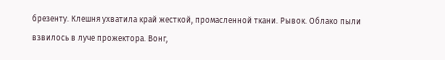брезенту. Клешня ухватила край жесткой, промасленной ткани. Рывок. Облако пыли взвилось в луче прожектора. Вонг,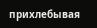прихлебывая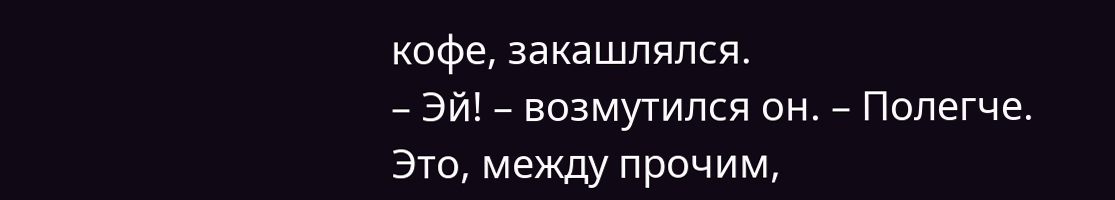кофе, закашлялся.
– Эй! – возмутился он. – Полегче. Это, между прочим,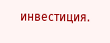инвестиция.